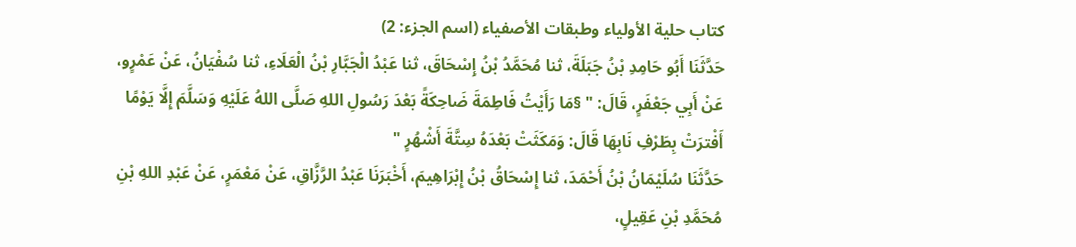كتاب حلية الأولياء وطبقات الأصفياء (اسم الجزء: 2)
حَدَّثَنَا أَبُو حَامِدِ بْنُ جَبَلَةَ، ثنا مُحَمَّدُ بْنُ إِسْحَاقَ، ثنا عَبْدُ الْجَبَّارِ بْنُ الْعَلَاءِ، ثنا سُفْيَانُ، عَنْ عَمْرٍو، عَنْ أَبِي جَعْفَرٍ، قَالَ: " §مَا رَأَيْتُ فَاطِمَةَ ضَاحِكَةً بَعْدَ رَسُولِ اللهِ صَلَّى اللهُ عَلَيْهِ وَسَلَّمَ إِلَّا يَوْمًا أَفْترَتْ بِطَرْفِ نَابِهَا قَالَ: وَمَكَثَتْ بَعْدَهُ سِتَّةَ أَشْهُرٍ "
حَدَّثَنَا سُلَيْمَانُ بْنُ أَحْمَدَ، ثنا إِسْحَاقُ بْنُ إِبْرَاهِيمَ، أَخْبَرَنَا عَبْدُ الرَّزَّاقِ، عَنْ مَعْمَرٍ، عَنْ عَبْدِ اللهِ بْنِ مُحَمَّدِ بْنِ عَقِيلٍ،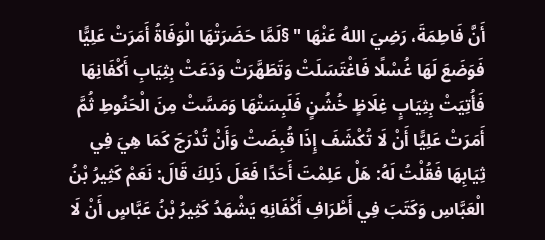أَنَّ فَاطِمَةَ، رَضِيَ اللهُ عَنْهَا " §لَمَّا حَضَرَتْهَا الْوَفَاةُ أَمَرَتْ عَلِيًّا فَوَضَعَ لَهَا غُسْلًا فَاغْتَسَلَتْ وَتَطَهَّرَتْ وَدَعَتْ بِثِيَابِ أَكْفَانِهَا فَأُتِيَتْ بِثِيَابٍ غِلَاظٍ خُشُنٍ فَلَبِسَتْهَا وَمَسَّتْ مِنَ الْحَنُوطِ ثُمَّ أَمَرَتْ عَلِيًّا أَنْ لَا تُكْشَفَ إِذَا قُبِضَتْ وَأَنْ تُدْرَجَ كَمَا هِيَ فِي ثِيَابِهَا فَقُلْتُ لَهُ: هَلْ عَلِمْتَ أَحَدًا فَعَلَ ذَلِكَ قَالَ: نَعَمْ كَثِيرُ بْنُ الْعَبَّاسِ وَكَتَبَ فِي أَطْرَافِ أَكْفَانِهِ يَشْهَدُ كَثِيرُ بْنُ عَبَّاسٍ أَنْ لَا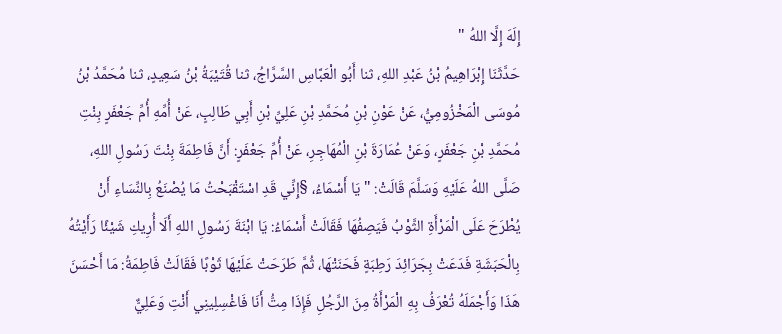إِلَهَ إِلَّا اللهُ "
حَدَّثَنَا إِبْرَاهِيمُ بْنُ عَبْدِ اللهِ، ثنا أَبُو الْعَبَّاسِ السَّرَّاجُ، ثنا قُتَيْبَةُ بْنُ سَعِيدٍ، ثنا مُحَمَّدُ بْنُ مُوسَى الْمَخْزُومِيُّ، عَنْ عَوْنِ بْنِ مُحَمَّدِ بْنِ عَلِيِّ بْنِ أَبِي طَالِبٍ، عَنْ أُمِّهِ أُمِّ جَعْفَرٍ بِنْتِ مُحَمَّدِ بْنِ جَعْفَرٍ، وَعَنْ عُمَارَةَ بْنِ الْمُهَاجِرِ، عَنْ أُمِّ جَعْفَرٍ: أَنَّ فَاطِمَةَ بِنْتَ رَسُولِ اللهِ، صَلَّى اللهُ عَلَيْهِ وَسَلَّمَ قَالَتْ: " يَا أَسْمَاءُ، §إِنِّي قَدِ اسْتَقْبَحْتُ مَا يُصْنَعُ بِالنِّسَاءِ أَنْ يُطْرَحَ عَلَى الْمَرْأَةِ الثَّوْبُ فَيَصِفُهَا فَقَالَتْ أَسْمَاءُ: يَا ابْنَةَ رَسُولِ اللهِ أَلَا أُرِيكِ شَيْئًا رَأَيْتُهُ بِالْحَبَشَةِ فَدَعَتْ بِجَرَائِدَ رَطِبَةٍ فَحَنَتْهَا، ثُمَّ طَرَحَتْ عَلَيْهَا ثَوْبًا فَقَالَتْ فَاطِمَةُ: مَا أَحْسَنَ هَذَا وَأَجْمَلَهُ تُعْرَفُ بِهِ الْمَرْأَةُ مِنَ الرَّجُلِ فَإِذَا مِتُّ أَنَا فَاغْسِلِينِي أَنْتِ وَعَلِيٌّ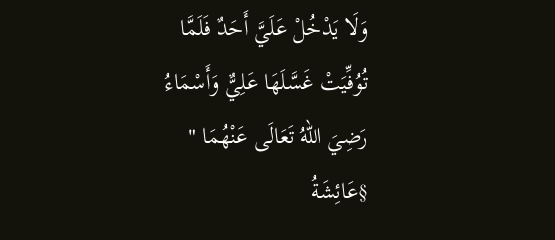وَلَا يَدْخُلْ عَلَيَّ أَحَدٌ فَلَمَّا تُوُفِّيَتْ غَسَّلَهَا عَلِيٌّ وَأَسْمَاءُ رَضِيَ اللهُ تَعَالَى عَنْهُمَا "
§عَائِشَةُ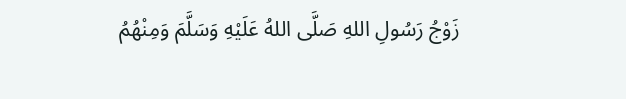زَوْجُ رَسُولِ اللهِ صَلَّى اللهُ عَلَيْهِ وَسَلَّمَ وَمِنْهُمُ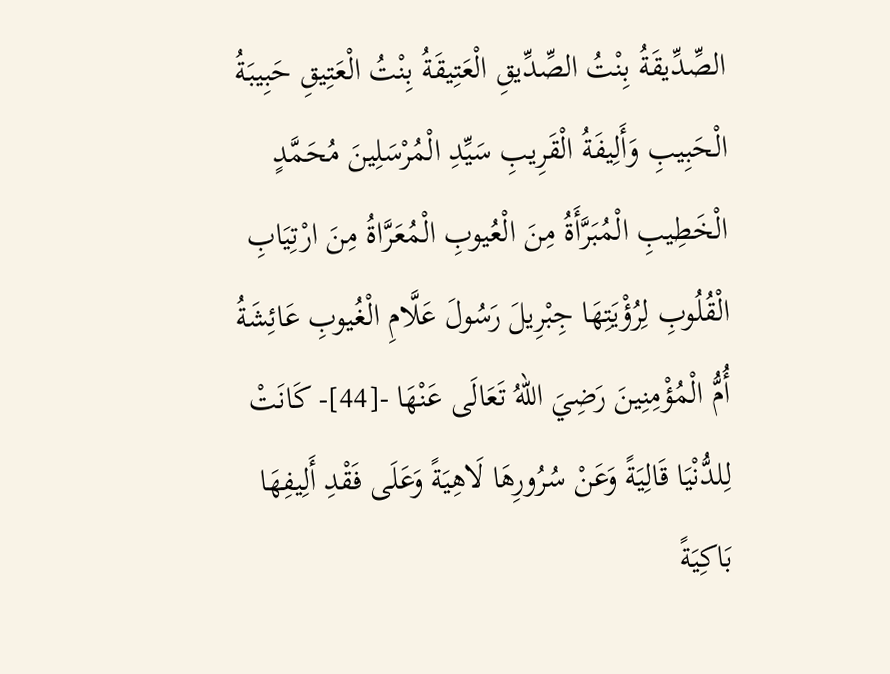الصِّدِّيقَةُ بِنْتُ الصِّدِّيقِ الْعَتِيقَةُ بِنْتُ الْعَتِيقِ حَبِيبَةُ الْحَبِيبِ وَأَلِيفَةُ الْقَرِيبِ سَيِّدِ الْمُرْسَلِينَ مُحَمَّدٍ الْخَطِيبِ الْمُبَرَّأَةُ مِنَ الْعُيوبِ الْمُعَرَّاةُ مِنَ ارْتِيَابِ الْقُلُوبِ لِرُؤْيَتِهَا جِبْرِيلَ رَسُولَ عَلَّامِ الْغُيوبِ عَائِشَةُ أُمُّ الْمُؤْمِنِينَ رَضِيَ اللهُ تَعَالَى عَنْهَا -[44]- كَانَتْ لِلدُّنْيَا قَالِيَةً وَعَنْ سُرُورِهَا لَاهِيَةً وَعَلَى فَقْدِ أَلِيفِهَا بَاكِيَةً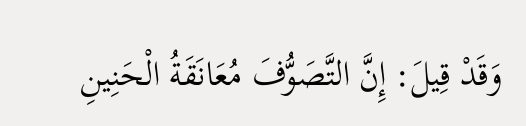وَقَدْ قِيلَ: إِنَّ التَّصَوُّفَ مُعَانَقَةُ الْحَنِينِ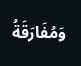وَمُفَارَقَةُ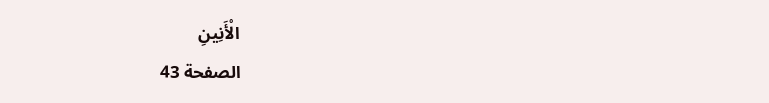الْأَنِينِ
الصفحة 43